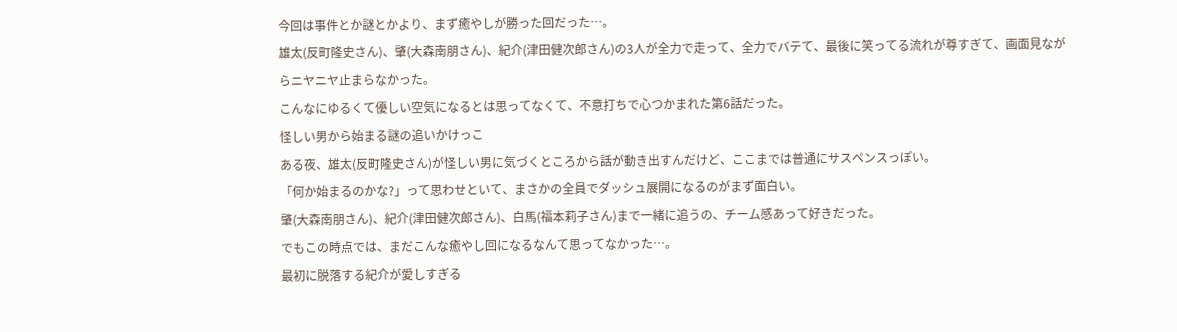今回は事件とか謎とかより、まず癒やしが勝った回だった…。
雄太(反町隆史さん)、肇(大森南朋さん)、紀介(津田健次郎さん)の3人が全力で走って、全力でバテて、最後に笑ってる流れが尊すぎて、画面見ながらニヤニヤ止まらなかった。
こんなにゆるくて優しい空気になるとは思ってなくて、不意打ちで心つかまれた第6話だった。
怪しい男から始まる謎の追いかけっこ
ある夜、雄太(反町隆史さん)が怪しい男に気づくところから話が動き出すんだけど、ここまでは普通にサスペンスっぽい。
「何か始まるのかな?」って思わせといて、まさかの全員でダッシュ展開になるのがまず面白い。
肇(大森南朋さん)、紀介(津田健次郎さん)、白馬(福本莉子さん)まで一緒に追うの、チーム感あって好きだった。
でもこの時点では、まだこんな癒やし回になるなんて思ってなかった…。
最初に脱落する紀介が愛しすぎる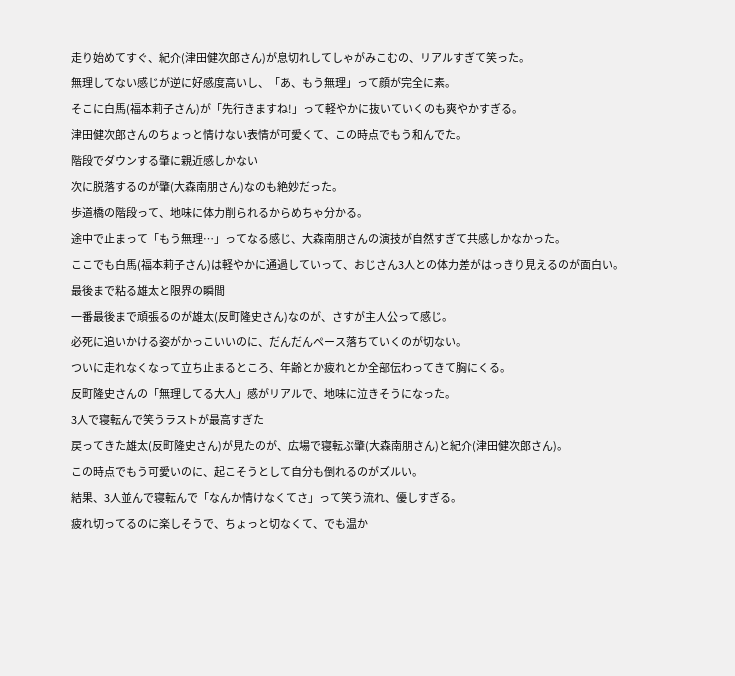走り始めてすぐ、紀介(津田健次郎さん)が息切れしてしゃがみこむの、リアルすぎて笑った。
無理してない感じが逆に好感度高いし、「あ、もう無理」って顔が完全に素。
そこに白馬(福本莉子さん)が「先行きますね!」って軽やかに抜いていくのも爽やかすぎる。
津田健次郎さんのちょっと情けない表情が可愛くて、この時点でもう和んでた。
階段でダウンする肇に親近感しかない
次に脱落するのが肇(大森南朋さん)なのも絶妙だった。
歩道橋の階段って、地味に体力削られるからめちゃ分かる。
途中で止まって「もう無理…」ってなる感じ、大森南朋さんの演技が自然すぎて共感しかなかった。
ここでも白馬(福本莉子さん)は軽やかに通過していって、おじさん3人との体力差がはっきり見えるのが面白い。
最後まで粘る雄太と限界の瞬間
一番最後まで頑張るのが雄太(反町隆史さん)なのが、さすが主人公って感じ。
必死に追いかける姿がかっこいいのに、だんだんペース落ちていくのが切ない。
ついに走れなくなって立ち止まるところ、年齢とか疲れとか全部伝わってきて胸にくる。
反町隆史さんの「無理してる大人」感がリアルで、地味に泣きそうになった。
3人で寝転んで笑うラストが最高すぎた
戻ってきた雄太(反町隆史さん)が見たのが、広場で寝転ぶ肇(大森南朋さん)と紀介(津田健次郎さん)。
この時点でもう可愛いのに、起こそうとして自分も倒れるのがズルい。
結果、3人並んで寝転んで「なんか情けなくてさ」って笑う流れ、優しすぎる。
疲れ切ってるのに楽しそうで、ちょっと切なくて、でも温か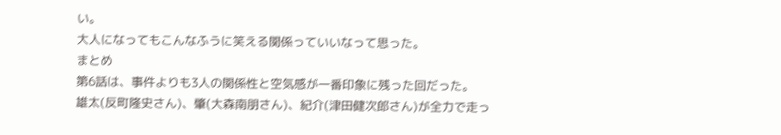い。
大人になってもこんなふうに笑える関係っていいなって思った。
まとめ
第6話は、事件よりも3人の関係性と空気感が一番印象に残った回だった。
雄太(反町隆史さん)、肇(大森南朋さん)、紀介(津田健次郎さん)が全力で走っ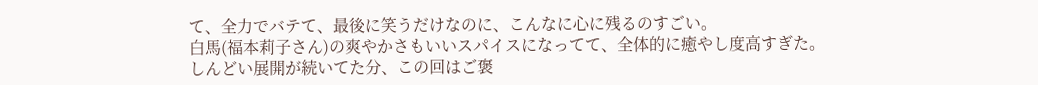て、全力でバテて、最後に笑うだけなのに、こんなに心に残るのすごい。
白馬(福本莉子さん)の爽やかさもいいスパイスになってて、全体的に癒やし度高すぎた。
しんどい展開が続いてた分、この回はご褒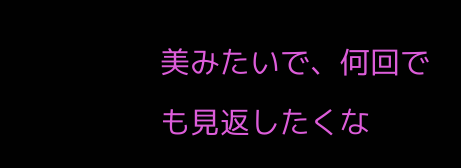美みたいで、何回でも見返したくな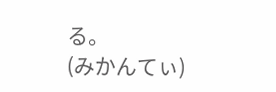る。
(みかんてぃ)